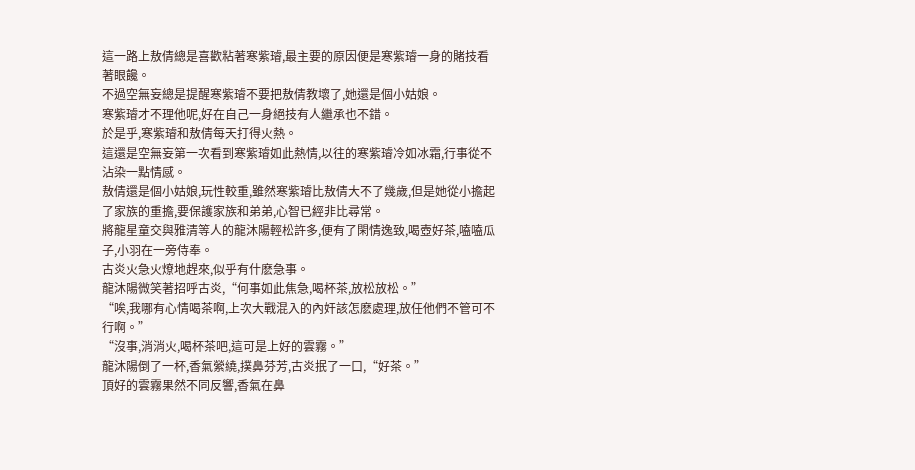這一路上敖倩總是喜歡粘著寒紫璿,最主要的原因便是寒紫璿一身的賭技看著眼饞。
不過空無妄總是提醒寒紫璿不要把敖倩教壞了,她還是個小姑娘。
寒紫璿才不理他呢,好在自己一身絕技有人繼承也不錯。
於是乎,寒紫璿和敖倩每天打得火熱。
這還是空無妄第一次看到寒紫璿如此熱情,以往的寒紫璿冷如冰霜,行事從不沾染一點情感。
敖倩還是個小姑娘,玩性較重,雖然寒紫璿比敖倩大不了幾歲,但是她從小擔起了家族的重擔,要保護家族和弟弟,心智已經非比尋常。
將龍星童交與雅清等人的龍沐陽輕松許多,便有了閑情逸致,喝壺好茶,嗑嗑瓜子,小羽在一旁侍奉。
古炎火急火燎地趕來,似乎有什麽急事。
龍沐陽微笑著招呼古炎,“何事如此焦急,喝杯茶,放松放松。”
“唉,我哪有心情喝茶啊,上次大戰混入的內奸該怎麽處理,放任他們不管可不行啊。”
“沒事,消消火,喝杯茶吧,這可是上好的雲霧。”
龍沐陽倒了一杯,香氣縈繞,撲鼻芬芳,古炎抿了一口,“好茶。”
頂好的雲霧果然不同反響,香氣在鼻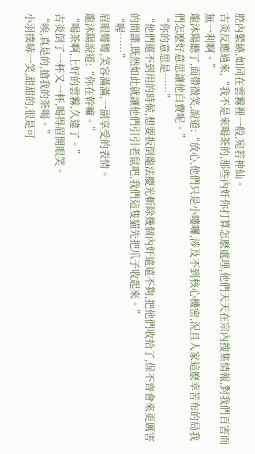腔內縈繞,如同在雲霧裡一般,宛若神仙。
古炎反應過來,“我不是來喝茶的,那些內奸你打算怎麽處理,他們天天在宗內搜集情報,對我們百害而無一利啊。”
龍沐陽聽了,面帶微笑,說道:“放心,他們只是小嘍囉,涉及不到核心機密,況且人家這麽幸苦布的局我們怎麽好意思讓他白費呢。”
“你的意思是……”
“他們還不到用的時候,想要扳倒龍法慶光斬除幾個內奸遠遠不夠,把他們收拾了,保不齊會來更厲害的間諜,既然如此就讓他們引引老鼠吧,我們這隻貓先把爪子收起來。”
“喔……”
眉眼彎彎,笑容滿滿,一副享受的表情。
龍沐陽說道:“你在幹嘛。”
“喝茶啊,上好的雲霧,久違了。”
古炎倒了一杯又一杯,喝得眉開眼笑。
“唉,真是的,搶我的茶喝。”
小羽撲哧一笑,甜甜的,很是可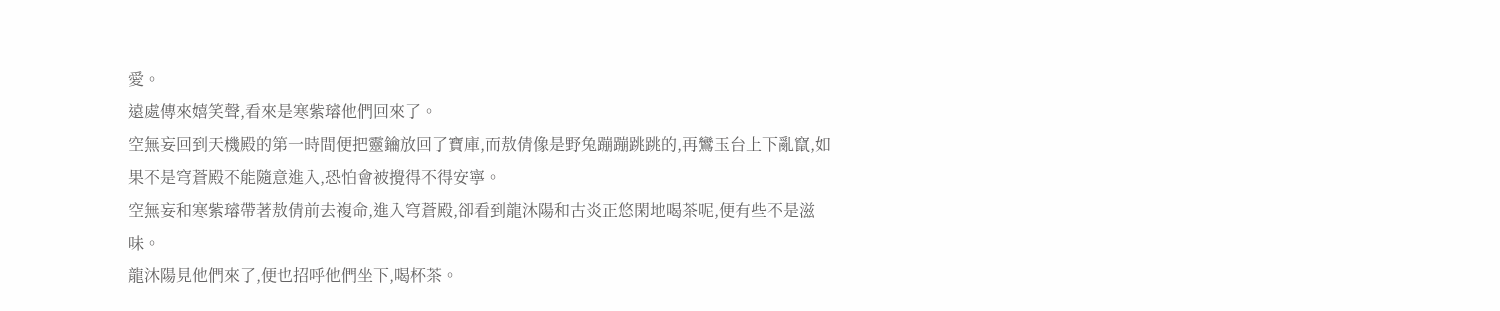愛。
遠處傳來嬉笑聲,看來是寒紫璿他們回來了。
空無妄回到天機殿的第一時間便把靈鑰放回了寶庫,而敖倩像是野兔蹦蹦跳跳的,再鸞玉台上下亂竄,如果不是穹蒼殿不能隨意進入,恐怕會被攪得不得安寧。
空無妄和寒紫璿帶著敖倩前去複命,進入穹蒼殿,卻看到龍沐陽和古炎正悠閑地喝茶呢,便有些不是滋味。
龍沐陽見他們來了,便也招呼他們坐下,喝杯茶。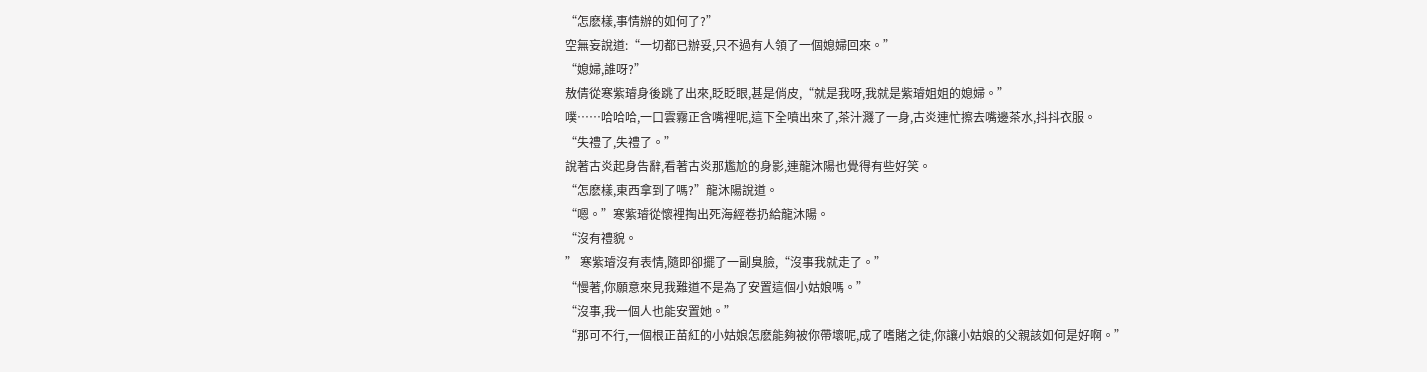“怎麽樣,事情辦的如何了?”
空無妄說道:“一切都已辦妥,只不過有人領了一個媳婦回來。”
“媳婦,誰呀?”
敖倩從寒紫璿身後跳了出來,眨眨眼,甚是俏皮,“就是我呀,我就是紫璿姐姐的媳婦。”
噗……哈哈哈,一口雲霧正含嘴裡呢,這下全噴出來了,茶汁濺了一身,古炎連忙擦去嘴邊茶水,抖抖衣服。
“失禮了,失禮了。”
說著古炎起身告辭,看著古炎那尷尬的身影,連龍沐陽也覺得有些好笑。
“怎麽樣,東西拿到了嗎?”龍沐陽說道。
“嗯。”寒紫璿從懷裡掏出死海經卷扔給龍沐陽。
“沒有禮貌。
” 寒紫璿沒有表情,隨即卻擺了一副臭臉,“沒事我就走了。”
“慢著,你願意來見我難道不是為了安置這個小姑娘嗎。”
“沒事,我一個人也能安置她。”
“那可不行,一個根正苗紅的小姑娘怎麽能夠被你帶壞呢,成了嗜賭之徒,你讓小姑娘的父親該如何是好啊。”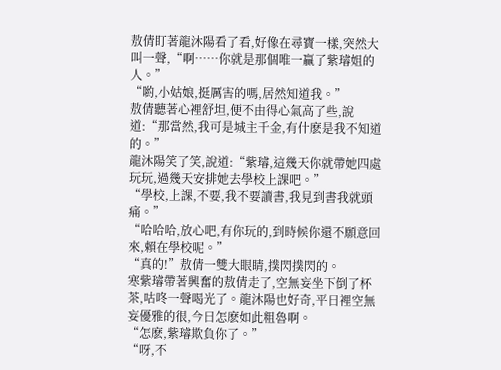敖倩盯著龍沐陽看了看,好像在尋寶一樣,突然大叫一聲,“啊……你就是那個唯一贏了紫璿姐的人。”
“喲,小姑娘,挺厲害的嗎,居然知道我。”
敖倩聽著心裡舒坦,便不由得心氣高了些,說道:“那當然,我可是城主千金,有什麽是我不知道的。”
龍沐陽笑了笑,說道:“紫璿,這幾天你就帶她四處玩玩,過幾天安排她去學校上課吧。”
“學校,上課,不要,我不要讀書,我見到書我就頭痛。”
“哈哈哈,放心吧,有你玩的,到時候你還不願意回來,賴在學校呢。”
“真的!”敖倩一雙大眼睛,撲閃撲閃的。
寒紫璿帶著興奮的敖倩走了,空無妄坐下倒了杯茶,咕咚一聲喝光了。龍沐陽也好奇,平日裡空無妄優雅的很,今日怎麽如此粗魯啊。
“怎麽,紫璿欺負你了。”
“呀,不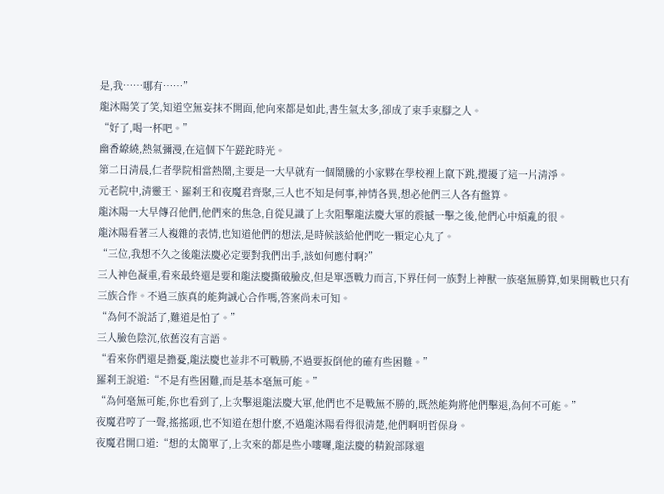是,我……哪有……”
龍沐陽笑了笑,知道空無妄抹不開面,他向來都是如此,書生氣太多,卻成了束手束腳之人。
“好了,喝一杯吧。”
幽香繚繞,熱氣彌漫,在這個下午蹉跎時光。
第二日清晨,仁者學院相當熱鬧,主要是一大早就有一個鬧騰的小家夥在學校裡上竄下跳,攪擾了這一片清淨。
元老院中,清靈王、羅刹王和夜魔君齊聚,三人也不知是何事,神情各異,想必他們三人各有盤算。
龍沐陽一大早傳召他們,他們來的焦急,自從見識了上次阻擊龍法慶大軍的震撼一擊之後,他們心中煩亂的很。
龍沐陽看著三人複雜的表情,也知道他們的想法,是時候該給他們吃一顆定心丸了。
“三位,我想不久之後龍法慶必定要對我們出手,該如何應付啊?”
三人神色凝重,看來最終還是要和龍法慶撕破臉皮,但是單憑戰力而言,下界任何一族對上神獸一族毫無勝算,如果開戰也只有三族合作。不過三族真的能夠誠心合作嗎,答案尚未可知。
“為何不說話了,難道是怕了。”
三人臉色陰沉,依舊沒有言語。
“看來你們還是擔憂,龍法慶也並非不可戰勝,不過要扳倒他的確有些困難。”
羅刹王說道:“不是有些困難,而是基本毫無可能。”
“為何毫無可能,你也看到了,上次擊退龍法慶大軍,他們也不是戰無不勝的,既然能夠將他們擊退,為何不可能。”
夜魔君哼了一聲,搖搖頭,也不知道在想什麽,不過龍沐陽看得很清楚,他們啊明哲保身。
夜魔君開口道:“想的太簡單了,上次來的都是些小嘍囉,龍法慶的精銳部隊還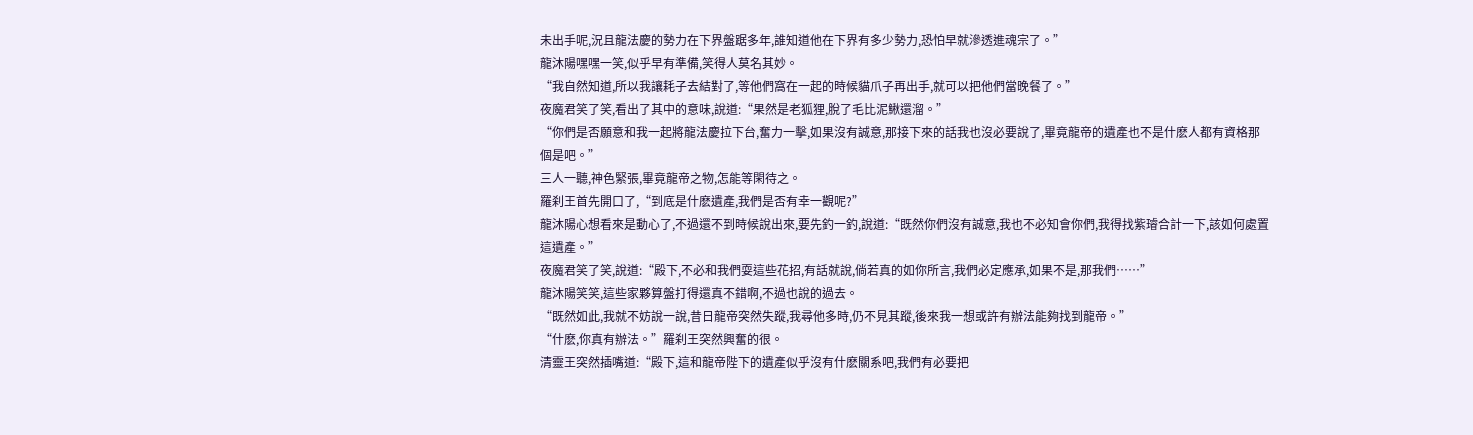未出手呢,況且龍法慶的勢力在下界盤踞多年,誰知道他在下界有多少勢力,恐怕早就滲透進魂宗了。”
龍沐陽嘿嘿一笑,似乎早有準備,笑得人莫名其妙。
“我自然知道,所以我讓耗子去結對了,等他們窩在一起的時候貓爪子再出手,就可以把他們當晚餐了。”
夜魔君笑了笑,看出了其中的意味,說道:“果然是老狐狸,脫了毛比泥鰍還溜。”
“你們是否願意和我一起將龍法慶拉下台,奮力一擊,如果沒有誠意,那接下來的話我也沒必要說了,畢竟龍帝的遺產也不是什麽人都有資格那個是吧。”
三人一聽,神色緊張,畢竟龍帝之物,怎能等閑待之。
羅刹王首先開口了,“到底是什麽遺產,我們是否有幸一觀呢?”
龍沐陽心想看來是動心了,不過還不到時候說出來,要先釣一釣,說道:“既然你們沒有誠意,我也不必知會你們,我得找紫璿合計一下,該如何處置這遺產。”
夜魔君笑了笑,說道:“殿下,不必和我們耍這些花招,有話就說,倘若真的如你所言,我們必定應承,如果不是,那我們……”
龍沐陽笑笑,這些家夥算盤打得還真不錯啊,不過也說的過去。
“既然如此,我就不妨說一說,昔日龍帝突然失蹤,我尋他多時,仍不見其蹤,後來我一想或許有辦法能夠找到龍帝。”
“什麽,你真有辦法。”羅刹王突然興奮的很。
清靈王突然插嘴道:“殿下,這和龍帝陛下的遺產似乎沒有什麽關系吧,我們有必要把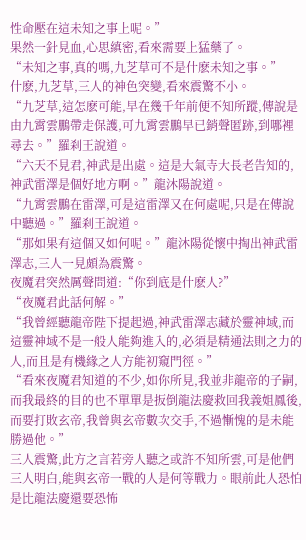性命壓在這未知之事上呢。”
果然一針見血,心思縝密,看來需要上猛藥了。
“未知之事,真的嗎,九芝草可不是什麽未知之事。”
什麽,九芝草,三人的神色突變,看來震驚不小。
“九芝草,這怎麽可能,早在幾千年前便不知所蹤,傳說是由九霄雲鵬帶走保護,可九霄雲鵬早已銷聲匿跡,到哪裡尋去。”羅刹王說道。
“六天不見君,神武是出處。這是大氣寺大長老告知的,神武雷澤是個好地方啊。”龍沐陽說道。
“九霄雲鵬在雷澤,可是這雷澤又在何處呢,只是在傳說中聽過。”羅刹王說道。
“那如果有這個又如何呢。”龍沐陽從懷中掏出神武雷澤志,三人一見頗為震驚。
夜魔君突然厲聲問道:“你到底是什麽人?”
“夜魔君此話何解。”
“我曾經聽龍帝陛下提起過,神武雷澤志藏於靈神域,而這靈神域不是一般人能夠進入的,必須是精通法則之力的人,而且是有機緣之人方能初窺門徑。”
“看來夜魔君知道的不少,如你所見,我並非龍帝的子嗣,而我最終的目的也不單單是扳倒龍法慶救回我義姐鳳後,而要打敗玄帝,我曾與玄帝數次交手,不過慚愧的是未能勝過他。”
三人震驚,此方之言若旁人聽之或許不知所雲,可是他們三人明白,能與玄帝一戰的人是何等戰力。眼前此人恐怕是比龍法慶還要恐怖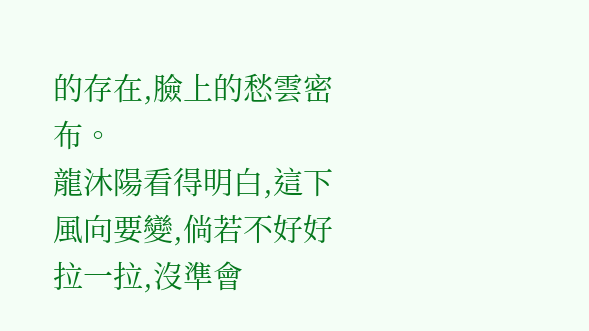的存在,臉上的愁雲密布。
龍沐陽看得明白,這下風向要變,倘若不好好拉一拉,沒準會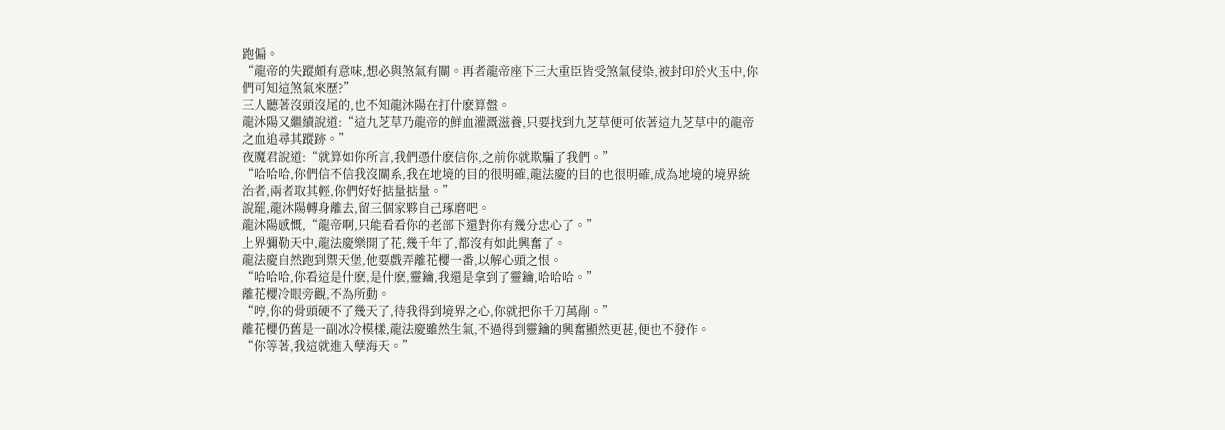跑偏。
“龍帝的失蹤頗有意味,想必與煞氣有關。再者龍帝座下三大重臣皆受煞氣侵染,被封印於火玉中,你們可知這煞氣來歷?”
三人聽著沒頭沒尾的,也不知龍沐陽在打什麽算盤。
龍沐陽又繼續說道:“這九芝草乃龍帝的鮮血灌溉滋養,只要找到九芝草便可依著這九芝草中的龍帝之血追尋其蹤跡。”
夜魔君說道:“就算如你所言,我們憑什麽信你,之前你就欺騙了我們。”
“哈哈哈,你們信不信我沒關系,我在地境的目的很明確,龍法慶的目的也很明確,成為地境的境界統治者,兩者取其輕,你們好好掂量掂量。”
說罷,龍沐陽轉身離去,留三個家夥自己琢磨吧。
龍沐陽感慨,“龍帝啊,只能看看你的老部下還對你有幾分忠心了。”
上界彌勒天中,龍法慶樂開了花,幾千年了,都沒有如此興奮了。
龍法慶自然跑到禦天堡,他要戲弄離花櫻一番,以解心頭之恨。
“哈哈哈,你看這是什麽,是什麽,靈鑰,我還是拿到了靈鑰,哈哈哈。”
離花櫻冷眼旁觀,不為所動。
“哼,你的骨頭硬不了幾天了,待我得到境界之心,你就把你千刀萬剮。”
離花櫻仍舊是一副冰冷模樣,龍法慶雖然生氣,不過得到靈鑰的興奮顯然更甚,便也不發作。
“你等著,我這就進入孽海天。”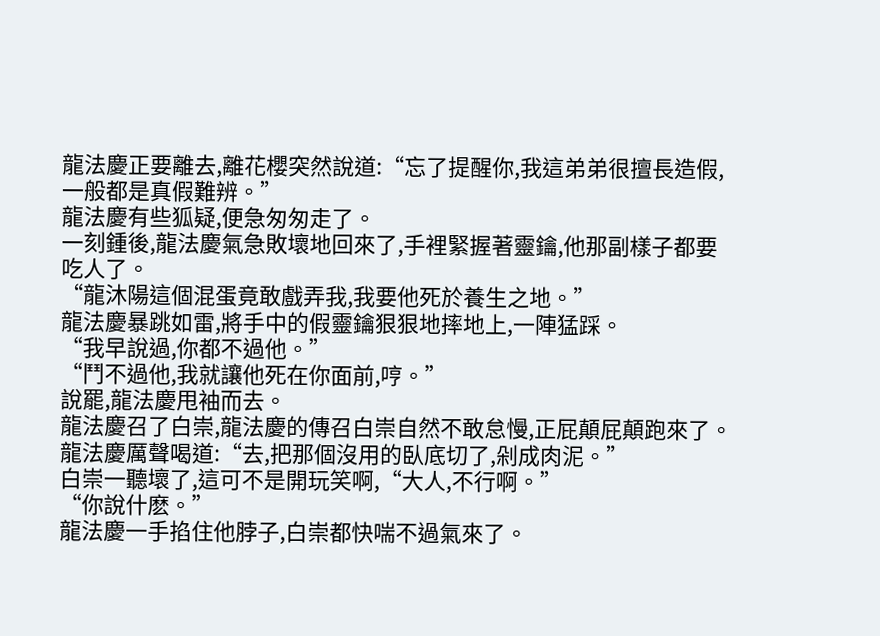龍法慶正要離去,離花櫻突然說道:“忘了提醒你,我這弟弟很擅長造假,一般都是真假難辨。”
龍法慶有些狐疑,便急匆匆走了。
一刻鍾後,龍法慶氣急敗壞地回來了,手裡緊握著靈鑰,他那副樣子都要吃人了。
“龍沐陽這個混蛋竟敢戲弄我,我要他死於養生之地。”
龍法慶暴跳如雷,將手中的假靈鑰狠狠地摔地上,一陣猛踩。
“我早說過,你都不過他。”
“鬥不過他,我就讓他死在你面前,哼。”
說罷,龍法慶甩袖而去。
龍法慶召了白崇,龍法慶的傳召白崇自然不敢怠慢,正屁顛屁顛跑來了。
龍法慶厲聲喝道:“去,把那個沒用的臥底切了,剁成肉泥。”
白崇一聽壞了,這可不是開玩笑啊,“大人,不行啊。”
“你說什麽。”
龍法慶一手掐住他脖子,白崇都快喘不過氣來了。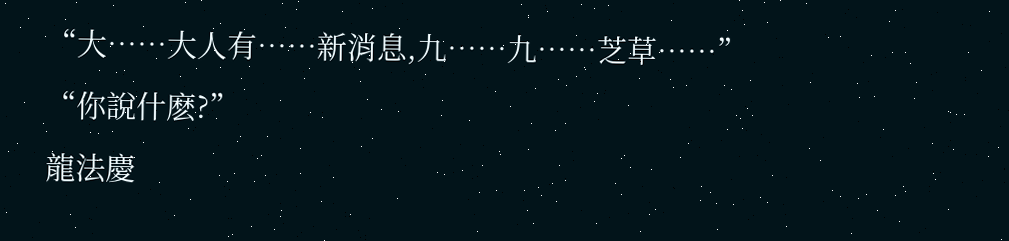“大……大人有……新消息,九……九……芝草……”
“你說什麽?”
龍法慶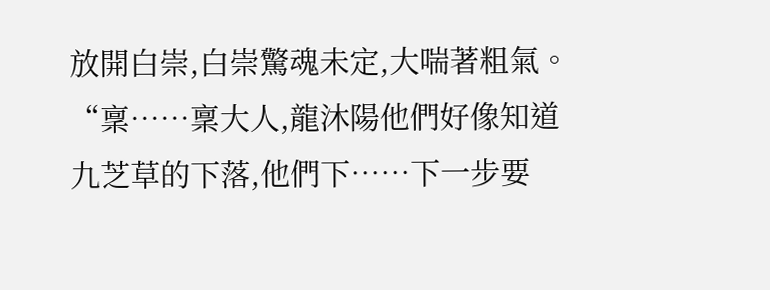放開白崇,白崇驚魂未定,大喘著粗氣。
“稟……稟大人,龍沐陽他們好像知道九芝草的下落,他們下……下一步要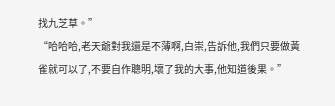找九芝草。”
“哈哈哈,老天爺對我還是不薄啊,白崇,告訴他,我們只要做黃雀就可以了,不要自作聰明,壞了我的大事,他知道後果。”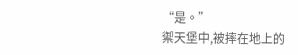“是。”
禦天堡中,被摔在地上的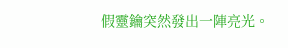假靈鑰突然發出一陣亮光。